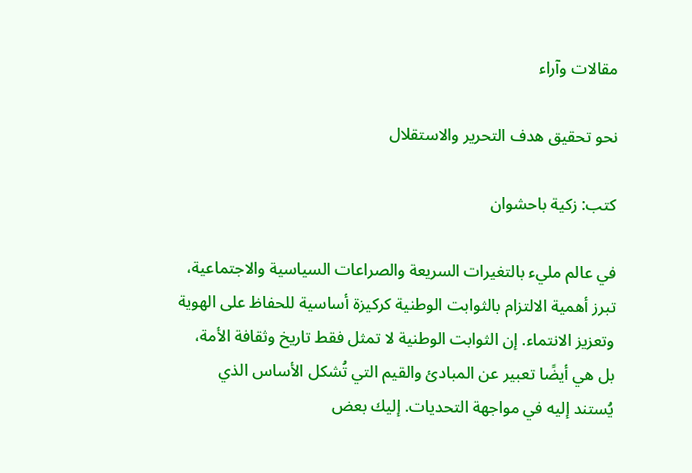مقالات وآراء

نحو تحقيق هدف التحرير والاستقلال

كتب: زكية باحشوان

في عالم مليء بالتغيرات السريعة والصراعات السياسية والاجتماعية، تبرز أهمية الالتزام بالثوابت الوطنية كركيزة أساسية للحفاظ على الهوية وتعزيز الانتماء. إن الثوابت الوطنية لا تمثل فقط تاريخ وثقافة الأمة، بل هي أيضًا تعبير عن المبادئ والقيم التي تُشكل الأساس الذي يُستند إليه في مواجهة التحديات. إليك بعض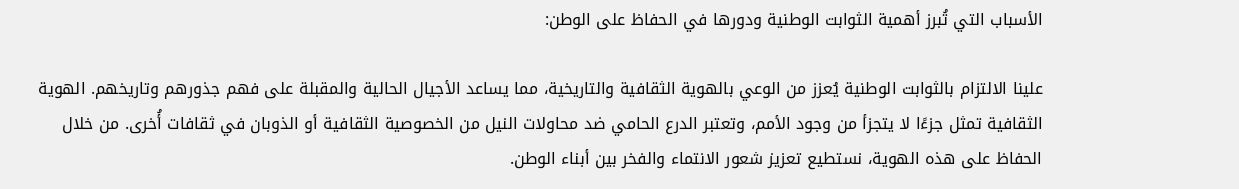الأسباب التي تُبرز أهمية الثوابت الوطنية ودورها في الحفاظ على الوطن:

علينا الالتزام بالثوابت الوطنية يُعزز من الوعي بالهوية الثقافية والتاريخية، مما يساعد الأجيال الحالية والمقبلة على فهم جذورهم وتاريخهم. الهوية الثقافية تمثل جزءًا لا يتجزأ من وجود الأمم، وتعتبر الدرع الحامي ضد محاولات النيل من الخصوصية الثقافية أو الذوبان في ثقافات أُخرى. من خلال الحفاظ على هذه الهوية، نستطيع تعزيز شعور الانتماء والفخر بين أبناء الوطن.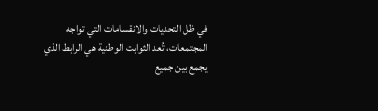في ظل التحديات والانقسامات التي تواجه المجتمعات، تُعد الثوابت الوطنية هي الرابط الذي يجمع بين جميع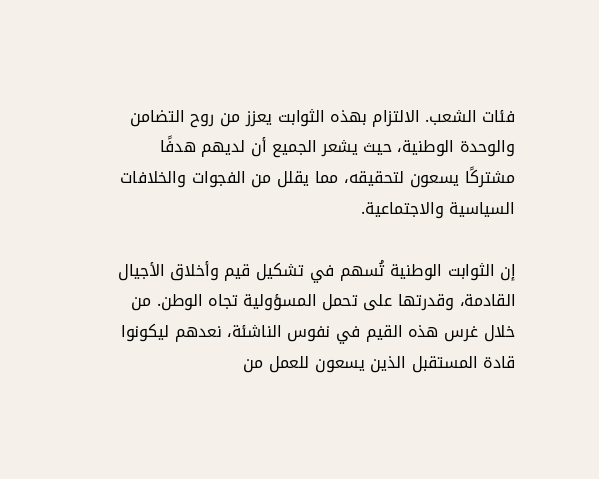فئات الشعب. الالتزام بهذه الثوابت يعزز من روح التضامن والوحدة الوطنية، حيث يشعر الجميع أن لديهم هدفًا مشتركًا يسعون لتحقيقه، مما يقلل من الفجوات والخلافات السياسية والاجتماعية.

إن الثوابت الوطنية تُسهم في تشكيل قيم وأخلاق الأجيال القادمة، وقدرتها على تحمل المسؤولية تجاه الوطن. من خلال غرس هذه القيم في نفوس الناشئة، نعدهم ليكونوا قادة المستقبل الذين يسعون للعمل من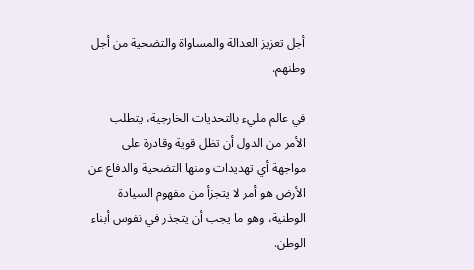أجل تعزيز العدالة والمساواة والتضحية من أجل وطنهم.

في عالم مليء بالتحديات الخارجية، يتطلب الأمر من الدول أن تظل قوية وقادرة على مواجهة أي تهديدات ومنها التضحية والدفاع عن الأرض هو أمر لا يتجزأ من مفهوم السيادة الوطنية، وهو ما يجب أن يتجذر في نفوس أبناء الوطن.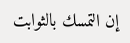إن التمسك بالثوابت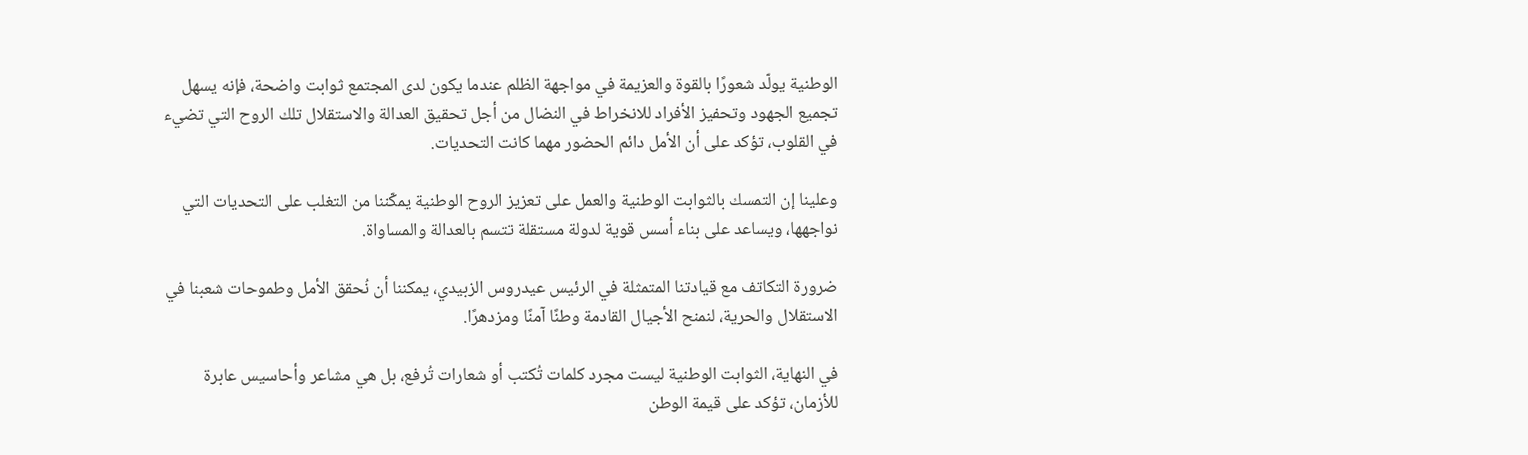الوطنية يولّد شعورًا بالقوة والعزيمة في مواجهة الظلم عندما يكون لدى المجتمع ثوابت واضحة، فإنه يسهل تجميع الجهود وتحفيز الأفراد للانخراط في النضال من أجل تحقيق العدالة والاستقلال تلك الروح التي تضيء في القلوب، تؤكد على أن الأمل دائم الحضور مهما كانت التحديات.

وعلينا إن التمسك بالثوابت الوطنية والعمل على تعزيز الروح الوطنية يمكّننا من التغلب على التحديات التي نواجهها، ويساعد على بناء أسس قوية لدولة مستقلة تتسم بالعدالة والمساواة.

ضرورة التكاتف مع قيادتنا المتمثلة في الرئيس عيدروس الزبيدي، يمكننا أن نُحقق الأمل وطموحات شعبنا في الاستقلال والحرية، لنمنح الأجيال القادمة وطنًا آمنًا ومزدهرًا.

في النهاية، الثوابت الوطنية ليست مجرد كلمات تُكتب أو شعارات تُرفع، بل هي مشاعر وأحاسيس عابرة للأزمان، تؤكد على قيمة الوطن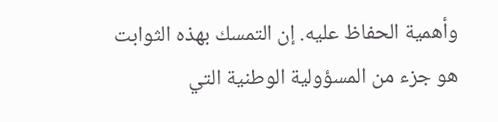وأهمية الحفاظ عليه. إن التمسك بهذه الثوابت هو جزء من المسؤولية الوطنية التي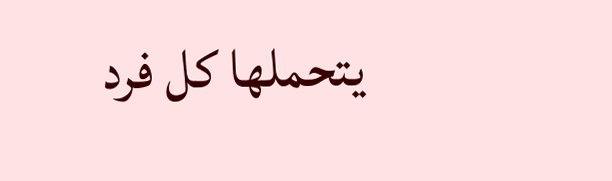يتحملها كل فرد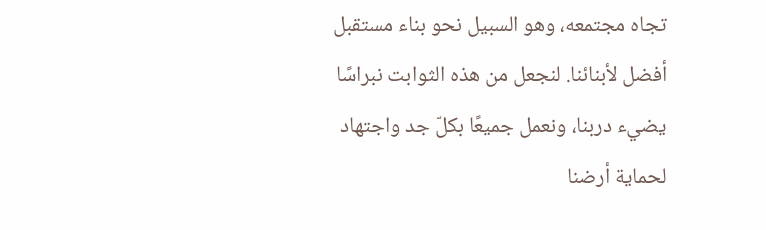تجاه مجتمعه، وهو السبيل نحو بناء مستقبل أفضل لأبنائنا. لنجعل من هذه الثوابت نبراسًا يضيء دربنا، ونعمل جميعًا بكلّ جد واجتهاد لحماية أرضنا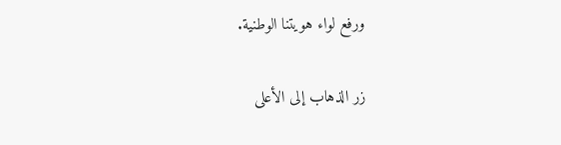ورفع لواء هويتنا الوطنية.

زر الذهاب إلى الأعلى